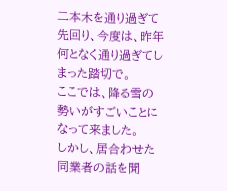二本木を通り過ぎて先回り、今度は、昨年何となく通り過ぎてしまった踏切で。
ここでは、降る雪の勢いがすごいことになって来ました。
しかし、居合わせた同業者の話を聞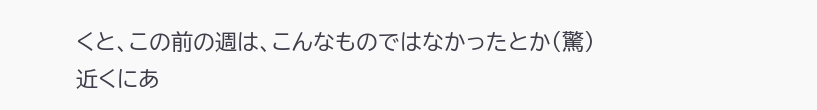くと、この前の週は、こんなものではなかったとか(驚)
近くにあ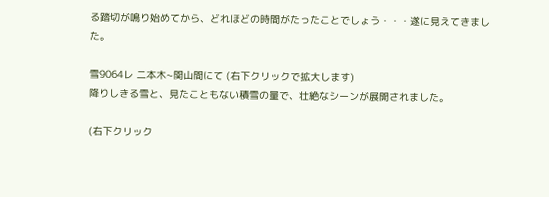る踏切が鳴り始めてから、どれほどの時間がたったことでしょう・・・遂に見えてきました。

雪9064レ 二本木~関山間にて (右下クリックで拡大します)
降りしきる雪と、見たこともない積雪の量で、壮絶なシーンが展開されました。

(右下クリック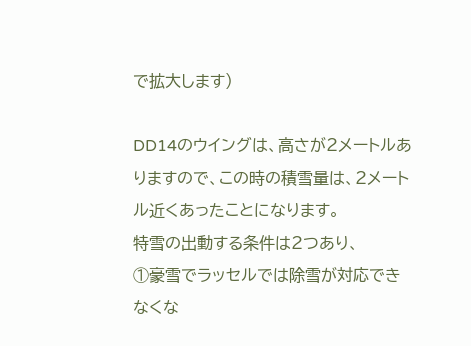で拡大します)

DD14のウイングは、高さが2メートルありますので、この時の積雪量は、2メートル近くあったことになります。
特雪の出動する条件は2つあり、
①豪雪でラッセルでは除雪が対応できなくな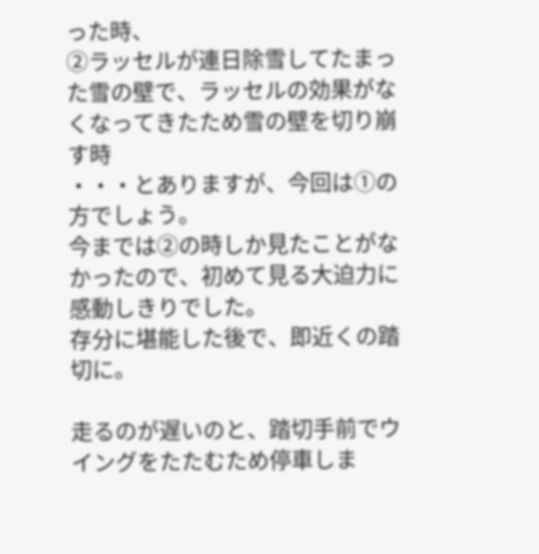った時、
②ラッセルが連日除雪してたまった雪の壁で、ラッセルの効果がなくなってきたため雪の壁を切り崩す時
・・・とありますが、今回は①の方でしょう。
今までは②の時しか見たことがなかったので、初めて見る大迫力に感動しきりでした。
存分に堪能した後で、即近くの踏切に。

走るのが遅いのと、踏切手前でウイングをたたむため停車しま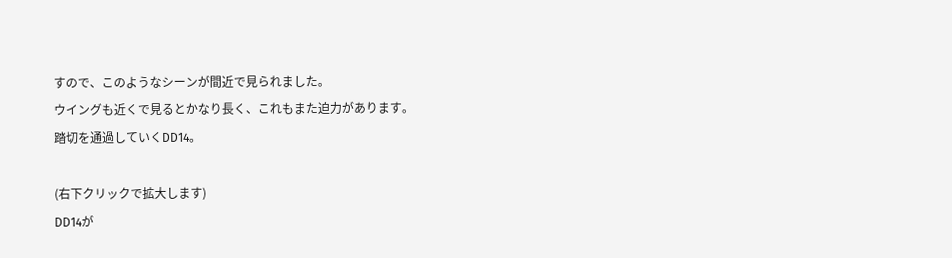すので、このようなシーンが間近で見られました。
ウイングも近くで見るとかなり長く、これもまた迫力があります。
踏切を通過していくDD14。

(右下クリックで拡大します)
DD14が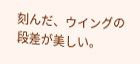刻んだ、ウイングの段差が美しい。